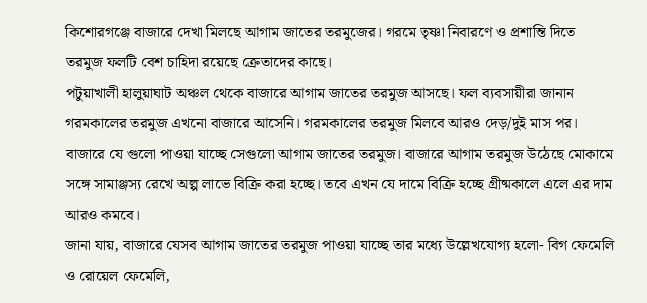কিশোরগঞ্জে বাজারে দেখা মিলছে আগাম জাতের তরমুজের। গরমে তৃষ্ণা নিবারণে ও প্রশান্তি দিতে তরমুজ ফলটি বেশ চাহিদা রয়েছে ক্রেতাদের কাছে।
পটুয়াখালী হালুয়াঘাট অঞ্চল থেকে বাজারে আগাম জাতের তরমুজ আসছে। ফল ব্যবসায়ীরা জানান গরমকালের তরমুজ এখনো বাজারে আসেনি। গরমকালের তরমুজ মিলবে আরও দেড়/দুই মাস পর। বাজারে যে গুলো পাওয়া যাচ্ছে সেগুলো আগাম জাতের তরমুজ। বাজারে আগাম তরমুজ উঠেছে মোকামে সঙ্গে সামাঞ্জস্য রেখে অল্প লাভে বিক্রি করা হচ্ছে। তবে এখন যে দামে বিক্রি হচ্ছে গ্রীষ্মকালে এলে এর দাম আরও কমবে।
জানা যায়, বাজারে যেসব আগাম জাতের তরমুজ পাওয়া যাচ্ছে তার মধ্যে উল্লেখযোগ্য হলো- বিগ ফেমেলি ও রোয়েল ফেমেলি,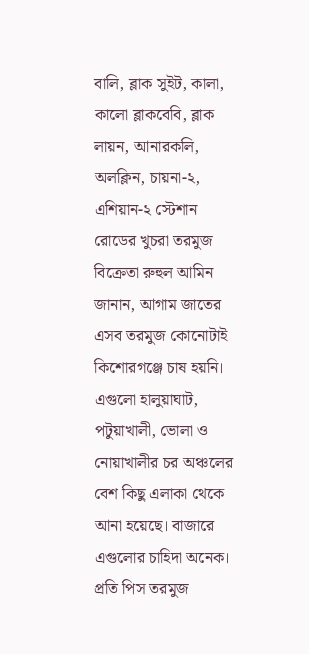বালি, ব্লাক সুইট, কালা, কালো ব্লাকবেবি, ব্লাক লায়ন, আনারকলি, অলক্লিন, চায়না-২, এশিয়ান-২ স্টেশান রোডের খুচরা তরমুজ বিক্রেতা রুহুল আমিন জানান, আগাম জাতের এসব তরমুজ কোনোটাই কিশোরগঞ্জে চাষ হয়নি। এগুলো হালুয়াঘাট, পটুয়াখালী, ভোলা ও নোয়াখালীর চর অঞ্চলের বেশ কিছু এলাকা থেকে আনা হয়েছে। বাজারে এগুলোর চাহিদা অনেক। প্রতি পিস তরমুজ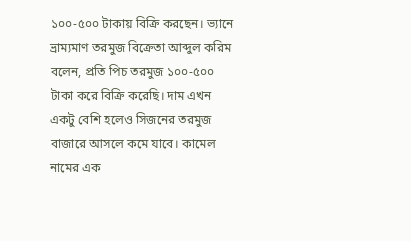১০০-৫০০ টাকায় বিক্রি করছেন। ভ্যানে ভ্রাম্যমাণ তরমুজ বিক্রেতা আব্দুল করিম বলেন, প্রতি পিচ তরমুজ ১০০-৫০০ টাকা করে বিক্রি করেছি। দাম এখন একটু বেশি হলেও সিজনের তরমুজ বাজারে আসলে কমে যাবে। কামেল নামের এক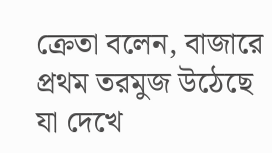ক্রেতা বলেন, বাজারে প্রথম তরমুজ উঠেছে যা দেখে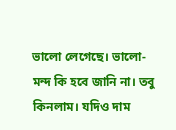ভালো লেগেছে। ভালো-মন্দ কি হবে জানি না। তবু কিনলাম। যদিও দাম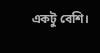একটু বেশি।